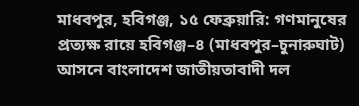মাধবপুর, হবিগঞ্জ, ১৫ ফেব্রুয়ারি: গণমানুষের প্রত্যক্ষ রায়ে হবিগঞ্জ–৪ (মাধবপুর–চুনারুঘাট) আসনে বাংলাদেশ জাতীয়তাবাদী দল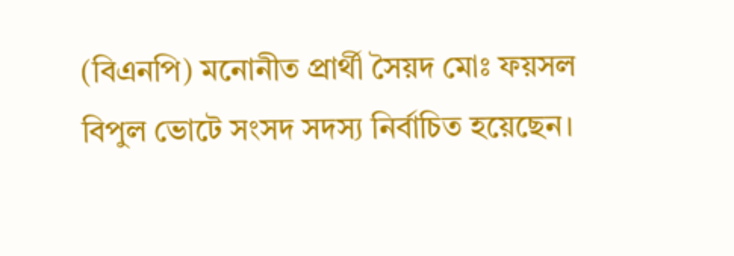(বিএনপি) মনোনীত প্রার্থী সৈয়দ মোঃ ফয়সল বিপুল ভোটে সংসদ সদস্য নির্বাচিত হয়েছেন।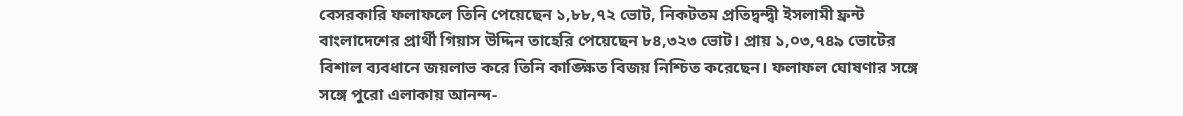বেসরকারি ফলাফলে তিনি পেয়েছেন ১,৮৮,৭২ ভোট, নিকটতম প্রতিদ্বন্দ্বী ইসলামী ফ্রন্ট বাংলাদেশের প্রার্থী গিয়াস উদ্দিন তাহেরি পেয়েছেন ৮৪,৩২৩ ভোট। প্রায় ১,০৩,৭৪৯ ভোটের বিশাল ব্যবধানে জয়লাভ করে তিনি কাঙ্ক্ষিত বিজয় নিশ্চিত করেছেন। ফলাফল ঘোষণার সঙ্গে সঙ্গে পুরো এলাকায় আনন্দ-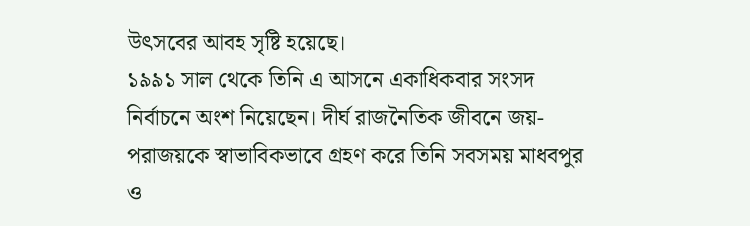উৎসবের আবহ সৃষ্টি হয়েছে।
১৯৯১ সাল থেকে তিনি এ আসনে একাধিকবার সংসদ নির্বাচনে অংশ নিয়েছেন। দীর্ঘ রাজনৈতিক জীবনে জয়-পরাজয়কে স্বাভাবিকভাবে গ্রহণ করে তিনি সবসময় মাধবপুর ও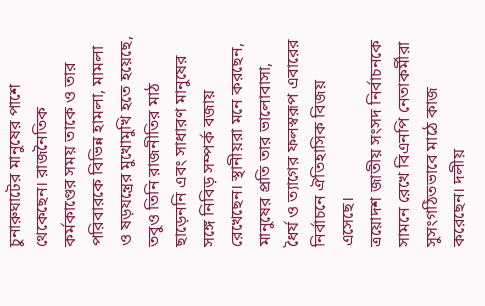চুনারুঘাটের মানুষের পাশে থেকেছেন। রাজনৈতিক কর্মকাণ্ডের সময় তাকে ও তার পরিবারকে বিভিন্ন হামলা, মামলা ও ষড়যন্ত্রের মুখোমুখি হতে হয়েছে, তবুও তিনি রাজনীতির মাঠ ছাড়েননি এবং সাধারণ মানুষের সঙ্গে নিবিড় সম্পর্ক বজায় রেখেছেন। স্থানীয়রা মনে করছেন, মানুষের প্রতি তার ভালোবাসা, ধৈর্য ও ত্যাগের ফলস্বরূপ এবারের নির্বাচনে ঐতিহাসিক বিজয় এসেছে।
ত্রয়োদশ জাতীয় সংসদ নির্বাচনকে সামনে রেখে বিএনপি নেতাকর্মীরা সুসংগঠিতভাবে মাঠে কাজ করেছেন। দলীয়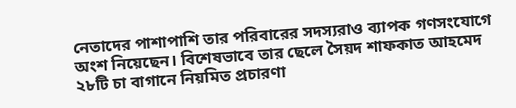নেতাদের পাশাপাশি তার পরিবারের সদস্যরাও ব্যাপক গণসংযোগে অংশ নিয়েছেন। বিশেষভাবে তার ছেলে সৈয়দ শাফকাত আহমেদ ২৮টি চা বাগানে নিয়মিত প্রচারণা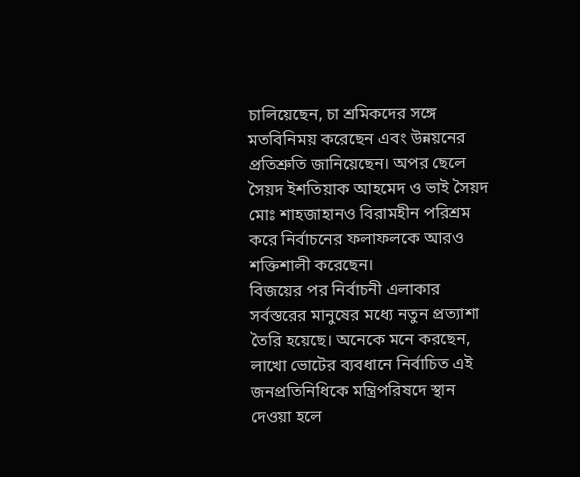চালিয়েছেন, চা শ্রমিকদের সঙ্গে মতবিনিময় করেছেন এবং উন্নয়নের প্রতিশ্রুতি জানিয়েছেন। অপর ছেলে সৈয়দ ইশতিয়াক আহমেদ ও ভাই সৈয়দ মোঃ শাহজাহানও বিরামহীন পরিশ্রম করে নির্বাচনের ফলাফলকে আরও শক্তিশালী করেছেন।
বিজয়ের পর নির্বাচনী এলাকার সর্বস্তরের মানুষের মধ্যে নতুন প্রত্যাশা তৈরি হয়েছে। অনেকে মনে করছেন, লাখো ভোটের ব্যবধানে নির্বাচিত এই জনপ্রতিনিধিকে মন্ত্রিপরিষদে স্থান দেওয়া হলে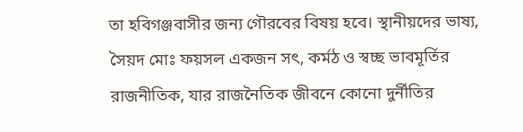তা হবিগঞ্জবাসীর জন্য গৌরবের বিষয় হবে। স্থানীয়দের ভাষ্য, সৈয়দ মোঃ ফয়সল একজন সৎ, কর্মঠ ও স্বচ্ছ ভাবমূর্তির রাজনীতিক, যার রাজনৈতিক জীবনে কোনো দুর্নীতির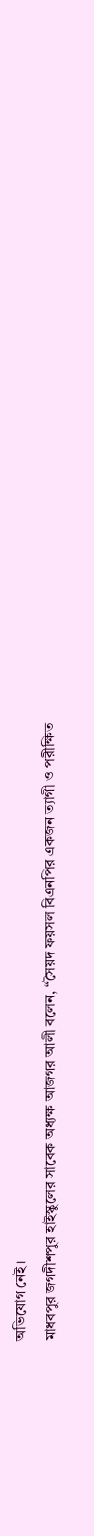অভিযোগ নেই।
মাধবপুর জগদীশপুর হাইস্কুলের সাবেক অধ্যক্ষ আজগর আলী বলেন, “সৈয়দ ফয়সল বিএনপির একজন ত্যাগী ও পরীক্ষিত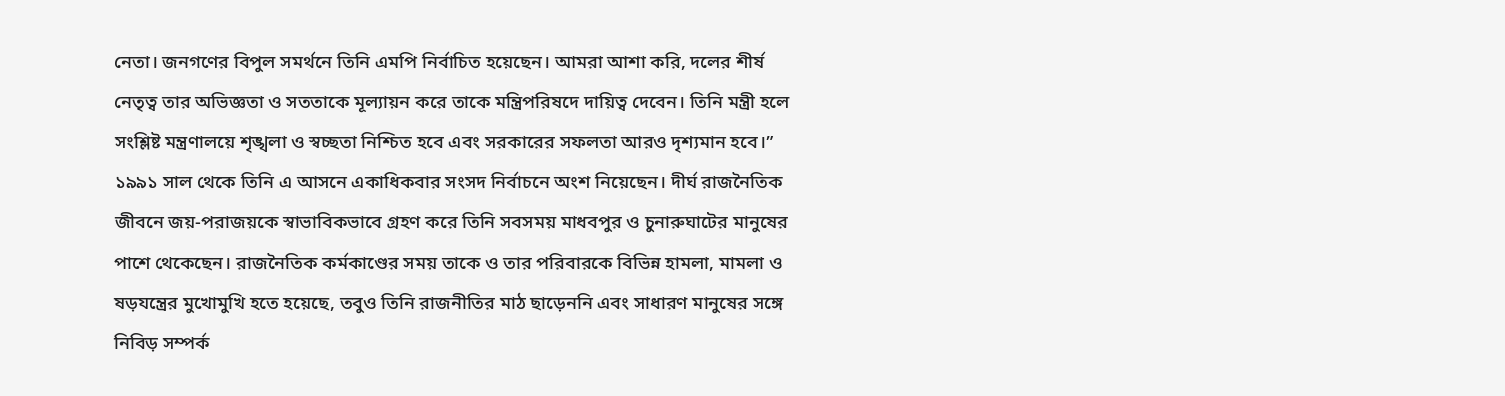নেতা। জনগণের বিপুল সমর্থনে তিনি এমপি নির্বাচিত হয়েছেন। আমরা আশা করি, দলের শীর্ষ নেতৃত্ব তার অভিজ্ঞতা ও সততাকে মূল্যায়ন করে তাকে মন্ত্রিপরিষদে দায়িত্ব দেবেন। তিনি মন্ত্রী হলে সংশ্লিষ্ট মন্ত্রণালয়ে শৃঙ্খলা ও স্বচ্ছতা নিশ্চিত হবে এবং সরকারের সফলতা আরও দৃশ্যমান হবে।”
১৯৯১ সাল থেকে তিনি এ আসনে একাধিকবার সংসদ নির্বাচনে অংশ নিয়েছেন। দীর্ঘ রাজনৈতিক জীবনে জয়-পরাজয়কে স্বাভাবিকভাবে গ্রহণ করে তিনি সবসময় মাধবপুর ও চুনারুঘাটের মানুষের পাশে থেকেছেন। রাজনৈতিক কর্মকাণ্ডের সময় তাকে ও তার পরিবারকে বিভিন্ন হামলা, মামলা ও ষড়যন্ত্রের মুখোমুখি হতে হয়েছে, তবুও তিনি রাজনীতির মাঠ ছাড়েননি এবং সাধারণ মানুষের সঙ্গে নিবিড় সম্পর্ক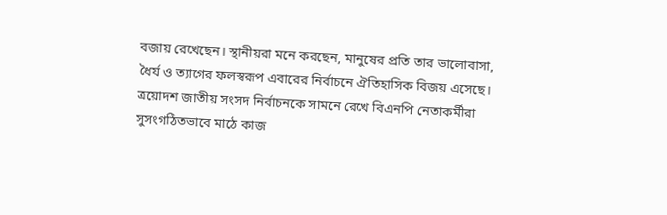বজায় রেখেছেন। স্থানীয়রা মনে করছেন, মানুষের প্রতি তার ভালোবাসা, ধৈর্য ও ত্যাগের ফলস্বরূপ এবারের নির্বাচনে ঐতিহাসিক বিজয় এসেছে।
ত্রয়োদশ জাতীয় সংসদ নির্বাচনকে সামনে রেখে বিএনপি নেতাকর্মীরা সুসংগঠিতভাবে মাঠে কাজ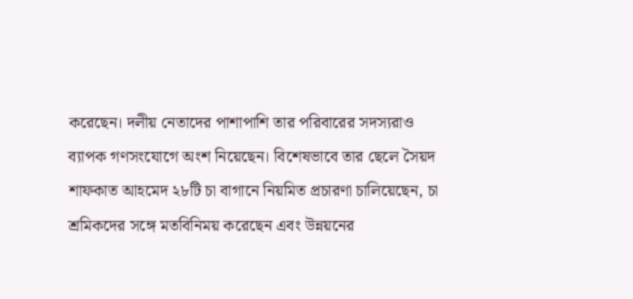করেছেন। দলীয় নেতাদের পাশাপাশি তার পরিবারের সদস্যরাও ব্যাপক গণসংযোগে অংশ নিয়েছেন। বিশেষভাবে তার ছেলে সৈয়দ শাফকাত আহমেদ ২৮টি চা বাগানে নিয়মিত প্রচারণা চালিয়েছেন, চা শ্রমিকদের সঙ্গে মতবিনিময় করেছেন এবং উন্নয়নের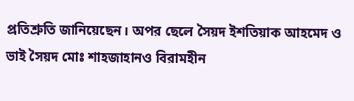প্রতিশ্রুতি জানিয়েছেন। অপর ছেলে সৈয়দ ইশতিয়াক আহমেদ ও ভাই সৈয়দ মোঃ শাহজাহানও বিরামহীন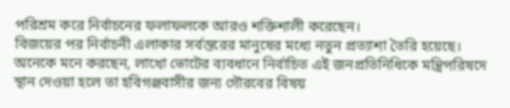পরিশ্রম করে নির্বাচনের ফলাফলকে আরও শক্তিশালী করেছেন।
বিজয়ের পর নির্বাচনী এলাকার সর্বস্তরের মানুষের মধ্যে নতুন প্রত্যাশা তৈরি হয়েছে। অনেকে মনে করছেন, লাখো ভোটের ব্যবধানে নির্বাচিত এই জনপ্রতিনিধিকে মন্ত্রিপরিষদে স্থান দেওয়া হলে তা হবিগঞ্জবাসীর জন্য গৌরবের বিষয়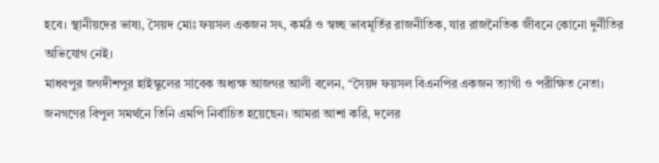হবে। স্থানীয়দের ভাষ্য, সৈয়দ মোঃ ফয়সল একজন সৎ, কর্মঠ ও স্বচ্ছ ভাবমূর্তির রাজনীতিক, যার রাজনৈতিক জীবনে কোনো দুর্নীতির অভিযোগ নেই।
মাধবপুর জগদীশপুর হাইস্কুলের সাবেক অধ্যক্ষ আজগর আলী বলেন, “সৈয়দ ফয়সল বিএনপির একজন ত্যাগী ও পরীক্ষিত নেতা। জনগণের বিপুল সমর্থনে তিনি এমপি নির্বাচিত হয়েছেন। আমরা আশা করি, দলের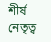শীর্ষ নেতৃত্ব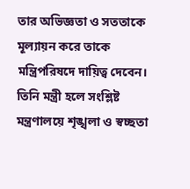তার অভিজ্ঞতা ও সততাকে মূল্যায়ন করে তাকে মন্ত্রিপরিষদে দায়িত্ব দেবেন। তিনি মন্ত্রী হলে সংশ্লিষ্ট মন্ত্রণালয়ে শৃঙ্খলা ও স্বচ্ছতা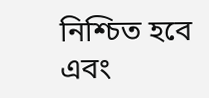নিশ্চিত হবে এবং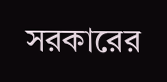সরকারের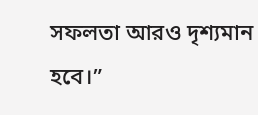সফলতা আরও দৃশ্যমান হবে।”